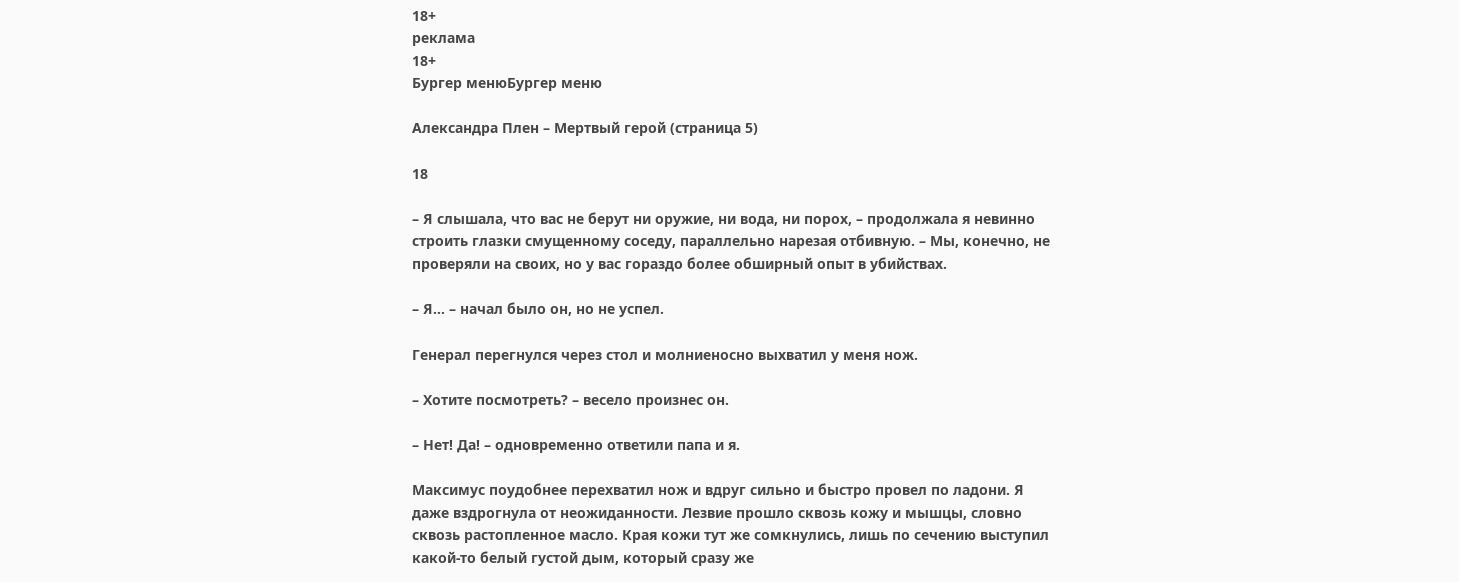18+
реклама
18+
Бургер менюБургер меню

Александра Плен – Мертвый герой (страница 5)

18

– Я слышала, что вас не берут ни оружие, ни вода, ни порох, – продолжала я невинно строить глазки смущенному соседу, параллельно нарезая отбивную. – Мы, конечно, не проверяли на своих, но у вас гораздо более обширный опыт в убийствах.

– Я… – начал было он, но не успел.

Генерал перегнулся через стол и молниеносно выхватил у меня нож.

– Хотите посмотреть? – весело произнес он.

– Нет! Да! – одновременно ответили папа и я.

Максимус поудобнее перехватил нож и вдруг сильно и быстро провел по ладони. Я даже вздрогнула от неожиданности. Лезвие прошло сквозь кожу и мышцы, словно сквозь растопленное масло. Края кожи тут же сомкнулись, лишь по сечению выступил какой-то белый густой дым, который сразу же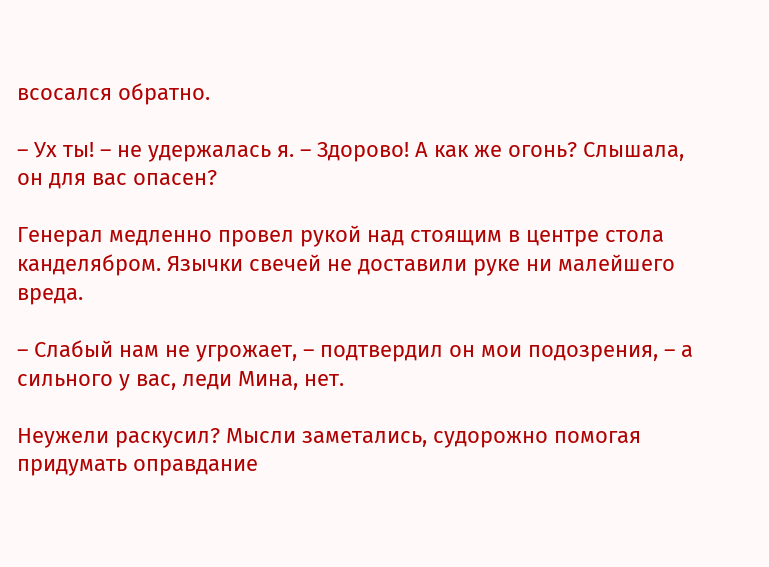всосался обратно.

– Ух ты! – не удержалась я. – Здорово! А как же огонь? Слышала, он для вас опасен?

Генерал медленно провел рукой над стоящим в центре стола канделябром. Язычки свечей не доставили руке ни малейшего вреда.

– Слабый нам не угрожает, – подтвердил он мои подозрения, – а сильного у вас, леди Мина, нет.

Неужели раскусил? Мысли заметались, судорожно помогая придумать оправдание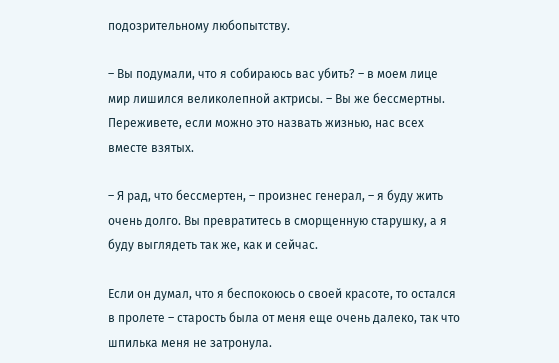подозрительному любопытству.

– Вы подумали, что я собираюсь вас убить? – в моем лице мир лишился великолепной актрисы. – Вы же бессмертны. Переживете, если можно это назвать жизнью, нас всех вместе взятых.

– Я рад, что бессмертен, – произнес генерал, – я буду жить очень долго. Вы превратитесь в сморщенную старушку, а я буду выглядеть так же, как и сейчас.

Если он думал, что я беспокоюсь о своей красоте, то остался в пролете – старость была от меня еще очень далеко, так что шпилька меня не затронула.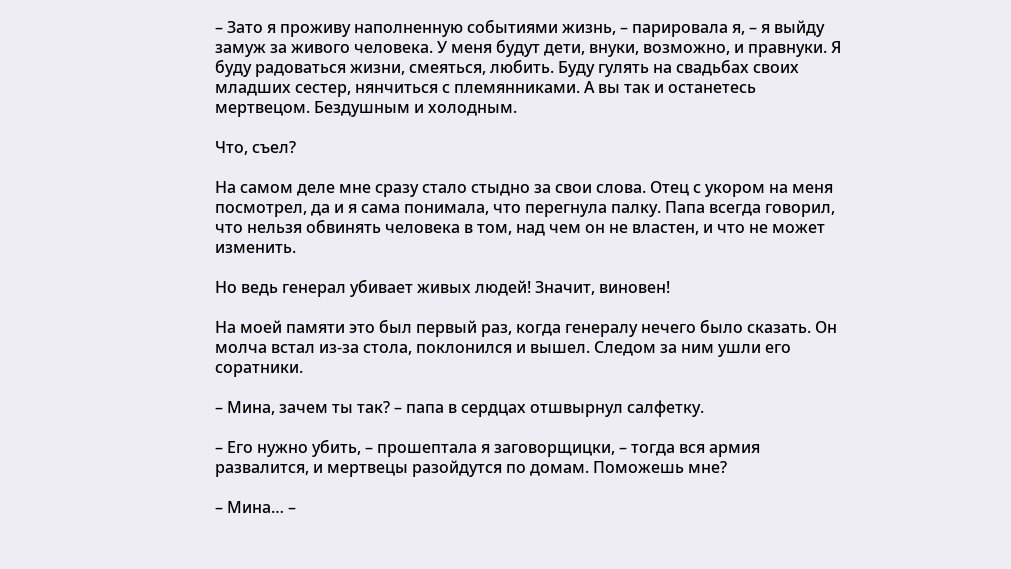– Зато я проживу наполненную событиями жизнь, – парировала я, – я выйду замуж за живого человека. У меня будут дети, внуки, возможно, и правнуки. Я буду радоваться жизни, смеяться, любить. Буду гулять на свадьбах своих младших сестер, нянчиться с племянниками. А вы так и останетесь мертвецом. Бездушным и холодным.

Что, съел?

На самом деле мне сразу стало стыдно за свои слова. Отец с укором на меня посмотрел, да и я сама понимала, что перегнула палку. Папа всегда говорил, что нельзя обвинять человека в том, над чем он не властен, и что не может изменить.

Но ведь генерал убивает живых людей! Значит, виновен!

На моей памяти это был первый раз, когда генералу нечего было сказать. Он молча встал из-за стола, поклонился и вышел. Следом за ним ушли его соратники.

– Мина, зачем ты так? – папа в сердцах отшвырнул салфетку.

– Его нужно убить, – прошептала я заговорщицки, – тогда вся армия развалится, и мертвецы разойдутся по домам. Поможешь мне?

– Мина… –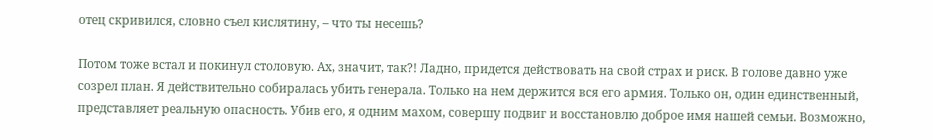отец скривился, словно съел кислятину, – что ты несешь?

Потом тоже встал и покинул столовую. Ах, значит, так?! Ладно, придется действовать на свой страх и риск. В голове давно уже созрел план. Я действительно собиралась убить генерала. Только на нем держится вся его армия. Только он, один единственный, представляет реальную опасность. Убив его, я одним махом, совершу подвиг и восстановлю доброе имя нашей семьи. Возможно,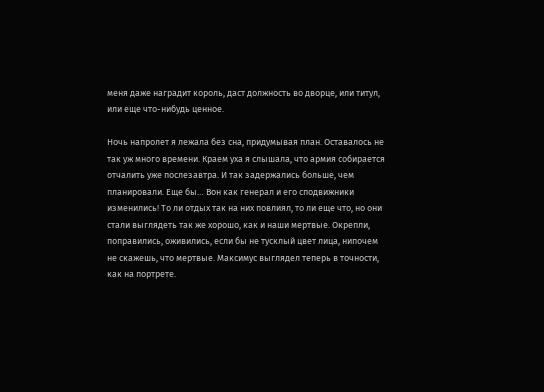меня даже наградит король, даст должность во дворце, или титул, или еще что-нибудь ценное.

Ночь напролет я лежала без сна, придумывая план. Оставалось не так уж много времени. Краем уха я слышала, что армия собирается отчалить уже послезавтра. И так задержались больше, чем планировали. Еще бы… Вон как генерал и его сподвижники изменились! То ли отдых так на них повлиял, то ли еще что, но они стали выглядеть так же хорошо, как и наши мертвые. Окрепли, поправились, оживились, если бы не тусклый цвет лица, нипочем не скажешь, что мертвые. Максимус выглядел теперь в точности, как на портрете.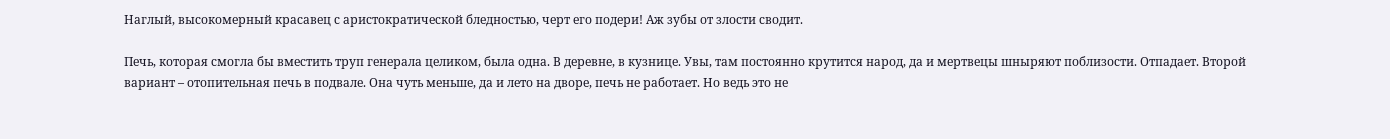Наглый, высокомерный красавец с аристократической бледностью, черт его подери! Аж зубы от злости сводит.

Печь, которая смогла бы вместить труп генерала целиком, была одна. В деревне, в кузнице. Увы, там постоянно крутится народ, да и мертвецы шныряют поблизости. Отпадает. Второй вариант – отопительная печь в подвале. Она чуть меньше, да и лето на дворе, печь не работает. Но ведь это не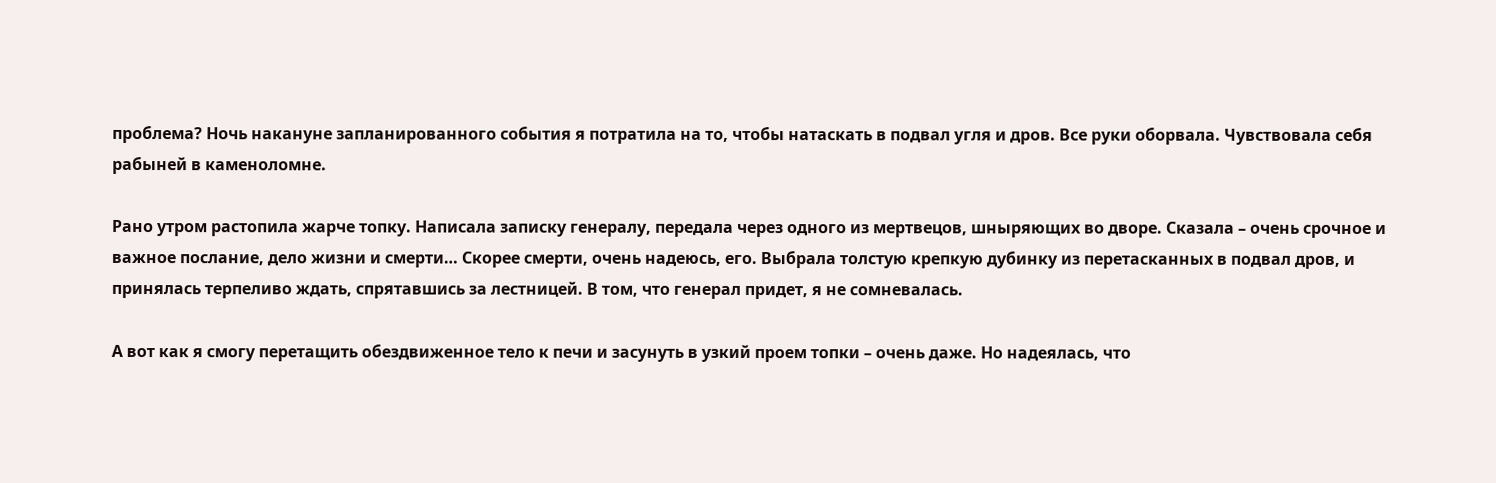проблема? Ночь накануне запланированного события я потратила на то, чтобы натаскать в подвал угля и дров. Все руки оборвала. Чувствовала себя рабыней в каменоломне.

Рано утром растопила жарче топку. Написала записку генералу, передала через одного из мертвецов, шныряющих во дворе. Сказала – очень срочное и важное послание, дело жизни и смерти… Скорее смерти, очень надеюсь, его. Выбрала толстую крепкую дубинку из перетасканных в подвал дров, и принялась терпеливо ждать, спрятавшись за лестницей. В том, что генерал придет, я не сомневалась.

А вот как я смогу перетащить обездвиженное тело к печи и засунуть в узкий проем топки – очень даже. Но надеялась, что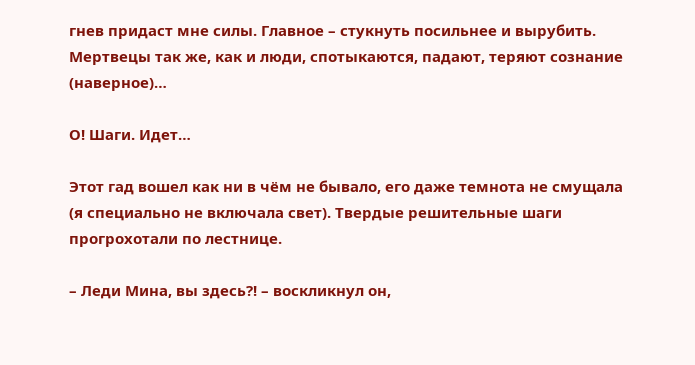гнев придаст мне силы. Главное – стукнуть посильнее и вырубить. Мертвецы так же, как и люди, спотыкаются, падают, теряют сознание (наверное)…

О! Шаги. Идет…

Этот гад вошел как ни в чём не бывало, его даже темнота не смущала (я специально не включала свет). Твердые решительные шаги прогрохотали по лестнице.

– Леди Мина, вы здесь?! – воскликнул он,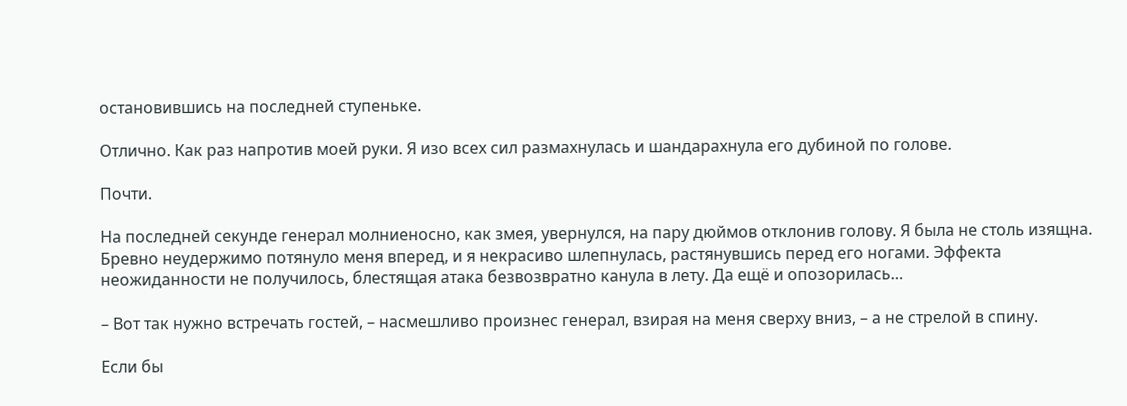остановившись на последней ступеньке.

Отлично. Как раз напротив моей руки. Я изо всех сил размахнулась и шандарахнула его дубиной по голове.

Почти.

На последней секунде генерал молниеносно, как змея, увернулся, на пару дюймов отклонив голову. Я была не столь изящна. Бревно неудержимо потянуло меня вперед, и я некрасиво шлепнулась, растянувшись перед его ногами. Эффекта неожиданности не получилось, блестящая атака безвозвратно канула в лету. Да ещё и опозорилась…

– Вот так нужно встречать гостей, – насмешливо произнес генерал, взирая на меня сверху вниз, – а не стрелой в спину.

Если бы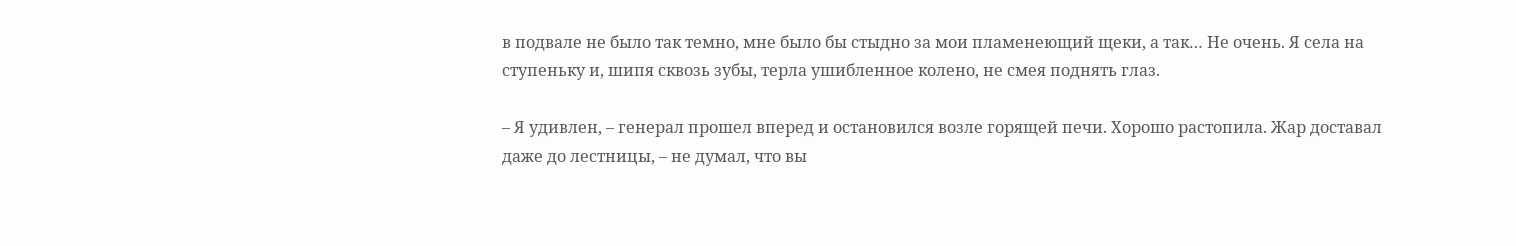в подвале не было так темно, мне было бы стыдно за мои пламенеющий щеки, а так… Не очень. Я села на ступеньку и, шипя сквозь зубы, терла ушибленное колено, не смея поднять глаз.

– Я удивлен, – генерал прошел вперед и остановился возле горящей печи. Хорошо растопила. Жар доставал даже до лестницы, – не думал, что вы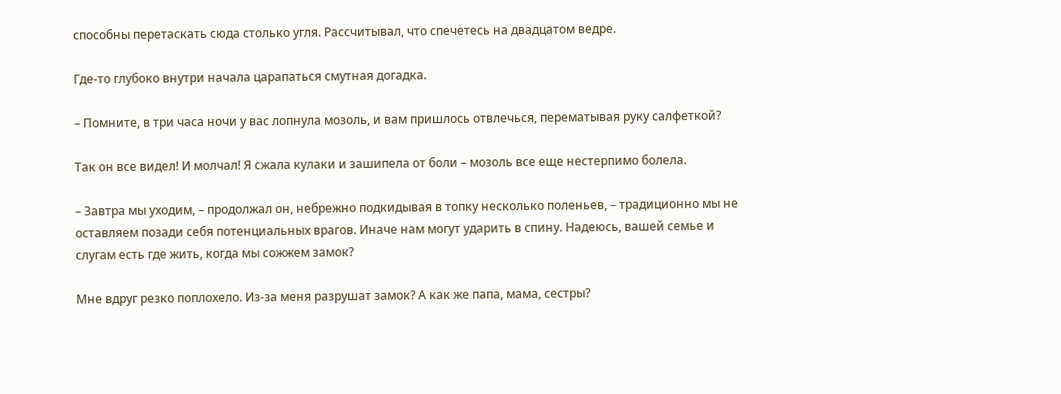способны перетаскать сюда столько угля. Рассчитывал, что спечетесь на двадцатом ведре.

Где-то глубоко внутри начала царапаться смутная догадка.

– Помните, в три часа ночи у вас лопнула мозоль, и вам пришлось отвлечься, перематывая руку салфеткой?

Так он все видел! И молчал! Я сжала кулаки и зашипела от боли – мозоль все еще нестерпимо болела.

– Завтра мы уходим, – продолжал он, небрежно подкидывая в топку несколько поленьев, – традиционно мы не оставляем позади себя потенциальных врагов. Иначе нам могут ударить в спину. Надеюсь, вашей семье и слугам есть где жить, когда мы сожжем замок?

Мне вдруг резко поплохело. Из-за меня разрушат замок? А как же папа, мама, сестры?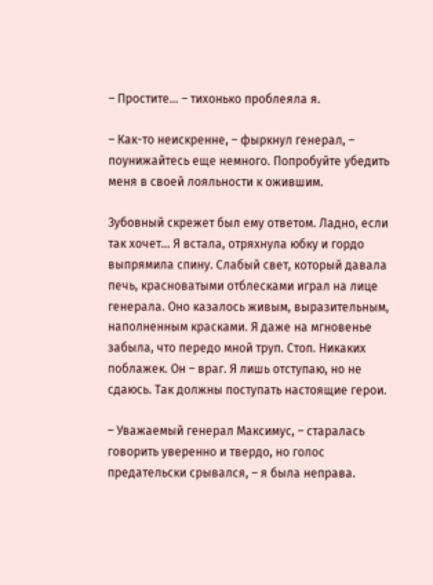– Простите… – тихонько проблеяла я.

– Как-то неискренне, – фыркнул генерал, – поунижайтесь еще немного. Попробуйте убедить меня в своей лояльности к ожившим.

Зубовный скрежет был ему ответом. Ладно, если так хочет… Я встала, отряхнула юбку и гордо выпрямила спину. Слабый свет, который давала печь, красноватыми отблесками играл на лице генерала. Оно казалось живым, выразительным, наполненным красками. Я даже на мгновенье забыла, что передо мной труп. Стоп. Никаких поблажек. Он – враг. Я лишь отступаю, но не сдаюсь. Так должны поступать настоящие герои.

– Уважаемый генерал Максимус, – старалась говорить уверенно и твердо, но голос предательски срывался, – я была неправа.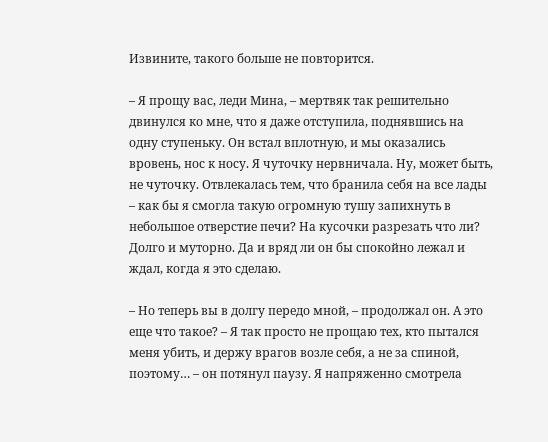Извините, такого больше не повторится.

– Я прощу вас, леди Мина, – мертвяк так решительно двинулся ко мне, что я даже отступила, поднявшись на одну ступеньку. Он встал вплотную, и мы оказались вровень, нос к носу. Я чуточку нервничала. Ну, может быть, не чуточку. Отвлекалась тем, что бранила себя на все лады – как бы я смогла такую огромную тушу запихнуть в небольшое отверстие печи? На кусочки разрезать что ли? Долго и муторно. Да и вряд ли он бы спокойно лежал и ждал, когда я это сделаю.

– Но теперь вы в долгу передо мной, – продолжал он. А это еще что такое? – Я так просто не прощаю тех, кто пытался меня убить, и держу врагов возле себя, а не за спиной, поэтому… – он потянул паузу. Я напряженно смотрела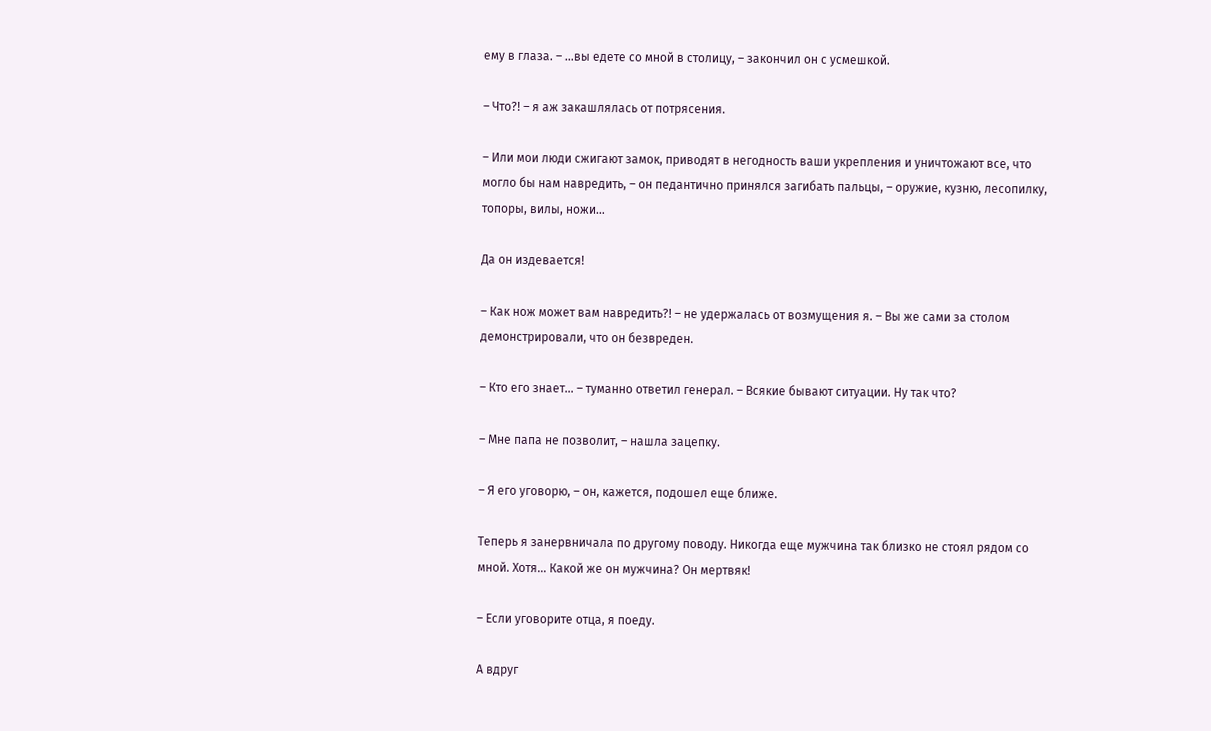ему в глаза. – …вы едете со мной в столицу, – закончил он с усмешкой.

– Что?! – я аж закашлялась от потрясения.

– Или мои люди сжигают замок, приводят в негодность ваши укрепления и уничтожают все, что могло бы нам навредить, – он педантично принялся загибать пальцы, – оружие, кузню, лесопилку, топоры, вилы, ножи…

Да он издевается!

– Как нож может вам навредить?! – не удержалась от возмущения я. – Вы же сами за столом демонстрировали, что он безвреден.

– Кто его знает… – туманно ответил генерал. – Всякие бывают ситуации. Ну так что?

– Мне папа не позволит, – нашла зацепку.

– Я его уговорю, – он, кажется, подошел еще ближе.

Теперь я занервничала по другому поводу. Никогда еще мужчина так близко не стоял рядом со мной. Хотя… Какой же он мужчина? Он мертвяк!

– Если уговорите отца, я поеду.

А вдруг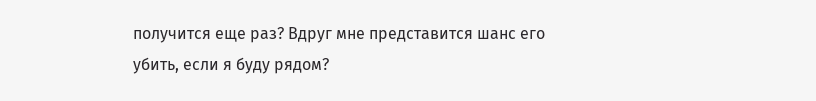получится еще раз? Вдруг мне представится шанс его убить, если я буду рядом?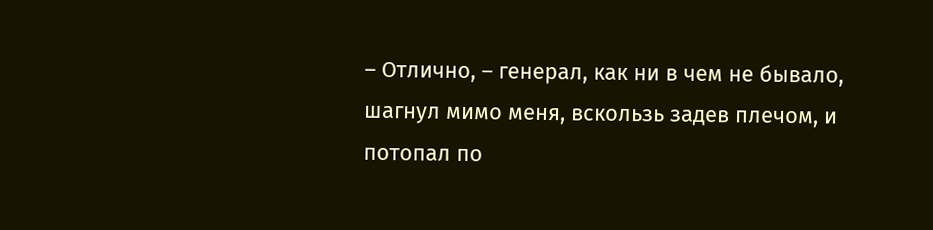– Отлично, – генерал, как ни в чем не бывало, шагнул мимо меня, вскользь задев плечом, и потопал по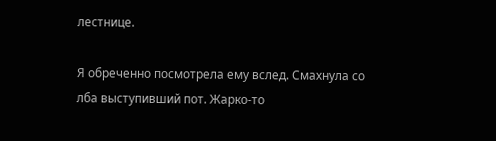лестнице.

Я обреченно посмотрела ему вслед. Смахнула со лба выступивший пот. Жарко-то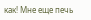как! Мне еще печь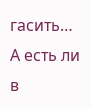гасить… А есть ли в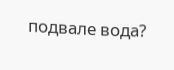подвале вода?